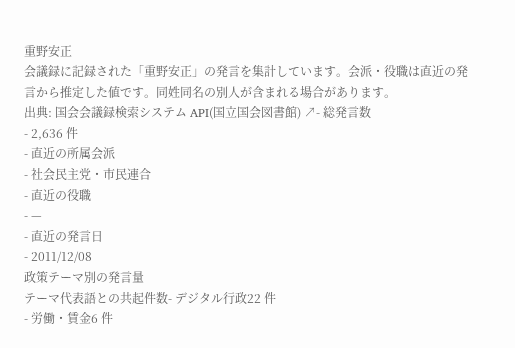重野安正
会議録に記録された「重野安正」の発言を集計しています。会派・役職は直近の発言から推定した値です。同姓同名の別人が含まれる場合があります。
出典: 国会会議録検索システム API(国立国会図書館) ↗- 総発言数
- 2,636 件
- 直近の所属会派
- 社会民主党・市民連合
- 直近の役職
- —
- 直近の発言日
- 2011/12/08
政策テーマ別の発言量
テーマ代表語との共起件数- デジタル行政22 件
- 労働・賃金6 件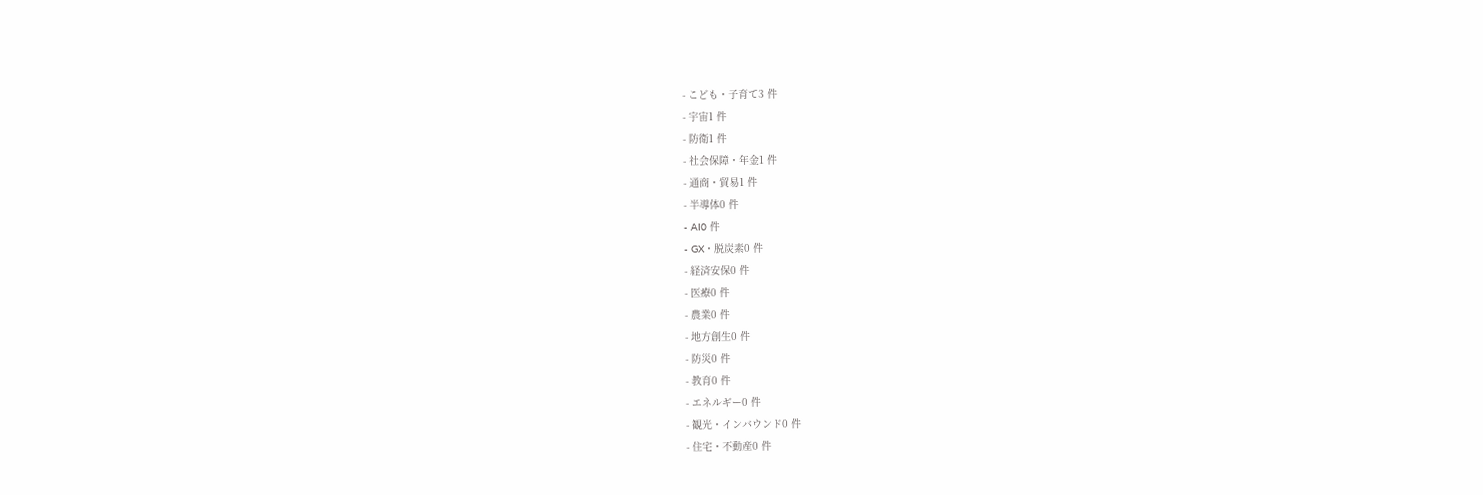- こども・子育て3 件
- 宇宙1 件
- 防衛1 件
- 社会保障・年金1 件
- 通商・貿易1 件
- 半導体0 件
- AI0 件
- GX・脱炭素0 件
- 経済安保0 件
- 医療0 件
- 農業0 件
- 地方創生0 件
- 防災0 件
- 教育0 件
- エネルギー0 件
- 観光・インバウンド0 件
- 住宅・不動産0 件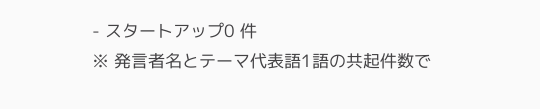- スタートアップ0 件
※ 発言者名とテーマ代表語1語の共起件数で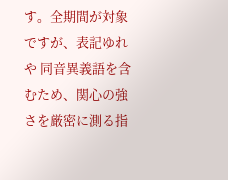す。全期間が対象ですが、表記ゆれや 同音異義語を含むため、関心の強さを厳密に測る指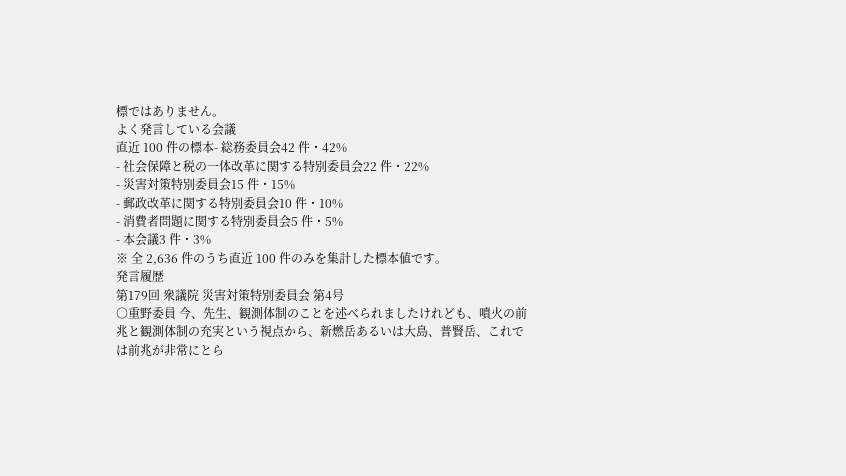標ではありません。
よく発言している会議
直近 100 件の標本- 総務委員会42 件・42%
- 社会保障と税の一体改革に関する特別委員会22 件・22%
- 災害対策特別委員会15 件・15%
- 郵政改革に関する特別委員会10 件・10%
- 消費者問題に関する特別委員会5 件・5%
- 本会議3 件・3%
※ 全 2,636 件のうち直近 100 件のみを集計した標本値です。
発言履歴
第179回 衆議院 災害対策特別委員会 第4号
○重野委員 今、先生、観測体制のことを述べられましたけれども、噴火の前兆と観測体制の充実という視点から、新燃岳あるいは大島、普賢岳、これでは前兆が非常にとら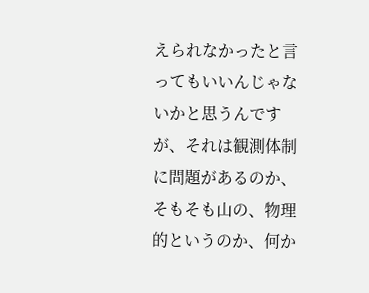えられなかったと言ってもいいんじゃないかと思うんですが、それは観測体制に問題があるのか、そもそも山の、物理的というのか、何か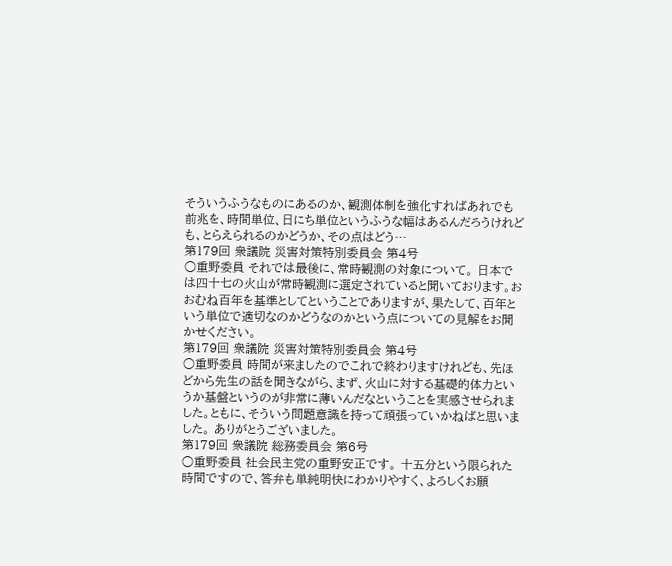そういうふうなものにあるのか、観測体制を強化すればあれでも前兆を、時間単位、日にち単位というふうな幅はあるんだろうけれども、とらえられるのかどうか、その点はどう…
第179回 衆議院 災害対策特別委員会 第4号
○重野委員 それでは最後に、常時観測の対象について。 日本では四十七の火山が常時観測に選定されていると聞いております。おおむね百年を基準としてということでありますが、果たして、百年という単位で適切なのかどうなのかという点についての見解をお聞かせください。
第179回 衆議院 災害対策特別委員会 第4号
○重野委員 時間が来ましたのでこれで終わりますけれども、先ほどから先生の話を聞きながら、まず、火山に対する基礎的体力というか基盤というのが非常に薄いんだなということを実感させられました。ともに、そういう問題意識を持って頑張っていかねばと思いました。 ありがとうございました。
第179回 衆議院 総務委員会 第6号
○重野委員 社会民主党の重野安正です。 十五分という限られた時間ですので、答弁も単純明快にわかりやすく、よろしくお願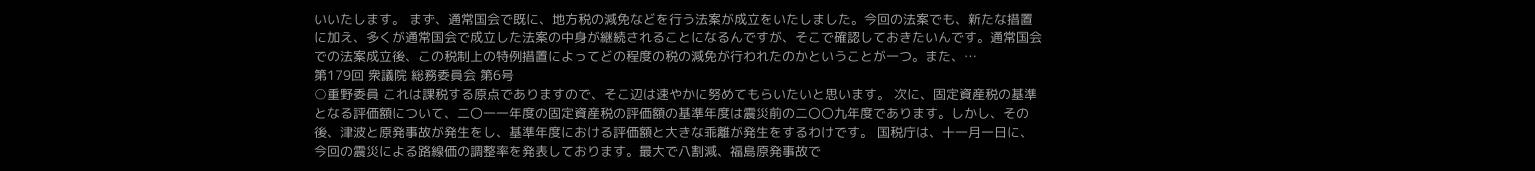いいたします。 まず、通常国会で既に、地方税の減免などを行う法案が成立をいたしました。今回の法案でも、新たな措置に加え、多くが通常国会で成立した法案の中身が継続されることになるんですが、そこで確認しておきたいんです。通常国会での法案成立後、この税制上の特例措置によってどの程度の税の減免が行われたのかということが一つ。また、…
第179回 衆議院 総務委員会 第6号
○重野委員 これは課税する原点でありますので、そこ辺は速やかに努めてもらいたいと思います。 次に、固定資産税の基準となる評価額について、二〇一一年度の固定資産税の評価額の基準年度は震災前の二〇〇九年度であります。しかし、その後、津波と原発事故が発生をし、基準年度における評価額と大きな乖離が発生をするわけです。 国税庁は、十一月一日に、今回の震災による路線価の調整率を発表しております。最大で八割減、福島原発事故で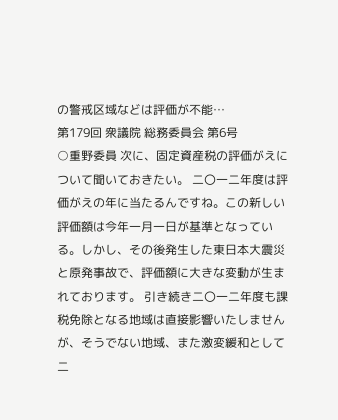の警戒区域などは評価が不能…
第179回 衆議院 総務委員会 第6号
○重野委員 次に、固定資産税の評価がえについて聞いておきたい。 二〇一二年度は評価がえの年に当たるんですね。この新しい評価額は今年一月一日が基準となっている。しかし、その後発生した東日本大震災と原発事故で、評価額に大きな変動が生まれております。 引き続き二〇一二年度も課税免除となる地域は直接影響いたしませんが、そうでない地域、また激変緩和として二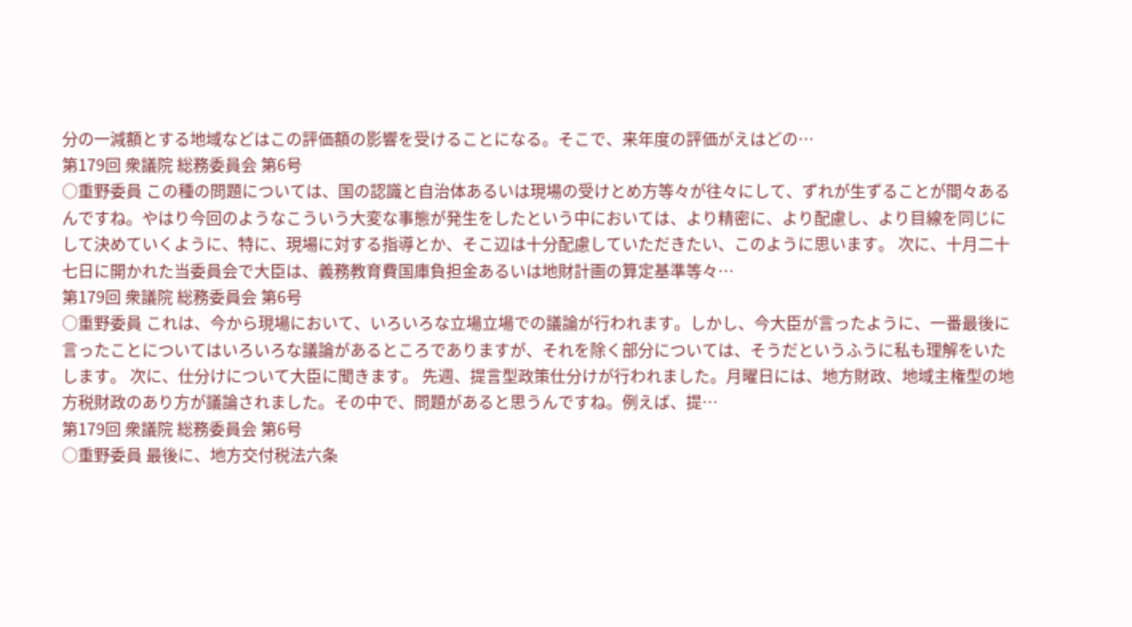分の一減額とする地域などはこの評価額の影響を受けることになる。そこで、来年度の評価がえはどの…
第179回 衆議院 総務委員会 第6号
○重野委員 この種の問題については、国の認識と自治体あるいは現場の受けとめ方等々が往々にして、ずれが生ずることが間々あるんですね。やはり今回のようなこういう大変な事態が発生をしたという中においては、より精密に、より配慮し、より目線を同じにして決めていくように、特に、現場に対する指導とか、そこ辺は十分配慮していただきたい、このように思います。 次に、十月二十七日に開かれた当委員会で大臣は、義務教育費国庫負担金あるいは地財計画の算定基準等々…
第179回 衆議院 総務委員会 第6号
○重野委員 これは、今から現場において、いろいろな立場立場での議論が行われます。しかし、今大臣が言ったように、一番最後に言ったことについてはいろいろな議論があるところでありますが、それを除く部分については、そうだというふうに私も理解をいたします。 次に、仕分けについて大臣に聞きます。 先週、提言型政策仕分けが行われました。月曜日には、地方財政、地域主権型の地方税財政のあり方が議論されました。その中で、問題があると思うんですね。例えば、提…
第179回 衆議院 総務委員会 第6号
○重野委員 最後に、地方交付税法六条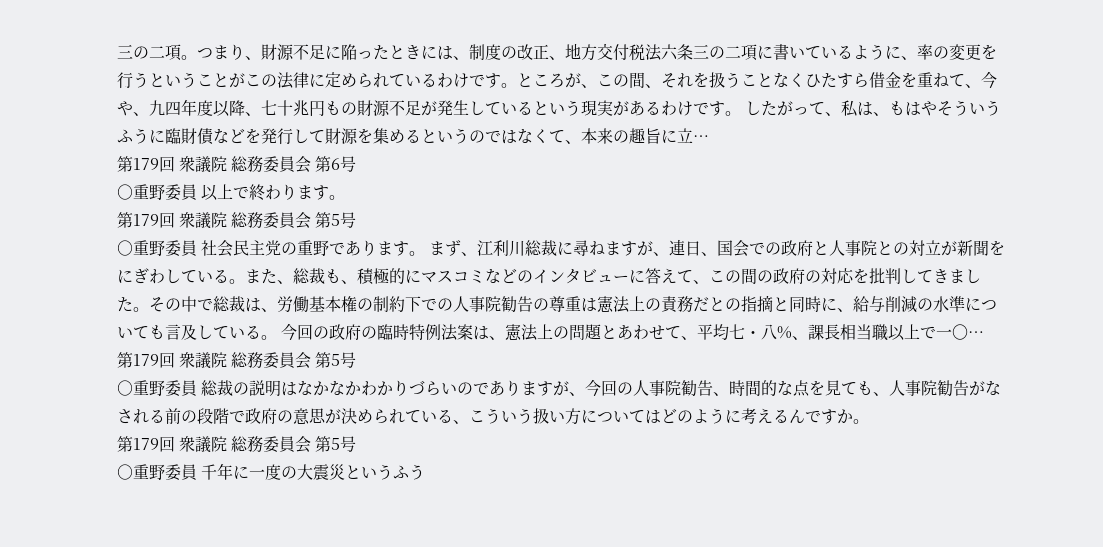三の二項。つまり、財源不足に陥ったときには、制度の改正、地方交付税法六条三の二項に書いているように、率の変更を行うということがこの法律に定められているわけです。ところが、この間、それを扱うことなくひたすら借金を重ねて、今や、九四年度以降、七十兆円もの財源不足が発生しているという現実があるわけです。 したがって、私は、もはやそういうふうに臨財債などを発行して財源を集めるというのではなくて、本来の趣旨に立…
第179回 衆議院 総務委員会 第6号
○重野委員 以上で終わります。
第179回 衆議院 総務委員会 第5号
○重野委員 社会民主党の重野であります。 まず、江利川総裁に尋ねますが、連日、国会での政府と人事院との対立が新聞をにぎわしている。また、総裁も、積極的にマスコミなどのインタビューに答えて、この間の政府の対応を批判してきました。その中で総裁は、労働基本権の制約下での人事院勧告の尊重は憲法上の責務だとの指摘と同時に、給与削減の水準についても言及している。 今回の政府の臨時特例法案は、憲法上の問題とあわせて、平均七・八%、課長相当職以上で一〇…
第179回 衆議院 総務委員会 第5号
○重野委員 総裁の説明はなかなかわかりづらいのでありますが、今回の人事院勧告、時間的な点を見ても、人事院勧告がなされる前の段階で政府の意思が決められている、こういう扱い方についてはどのように考えるんですか。
第179回 衆議院 総務委員会 第5号
○重野委員 千年に一度の大震災というふう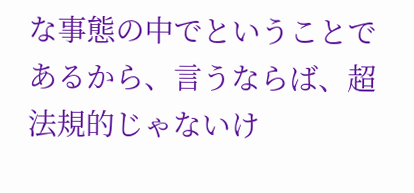な事態の中でということであるから、言うならば、超法規的じゃないけ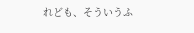れども、そういうふ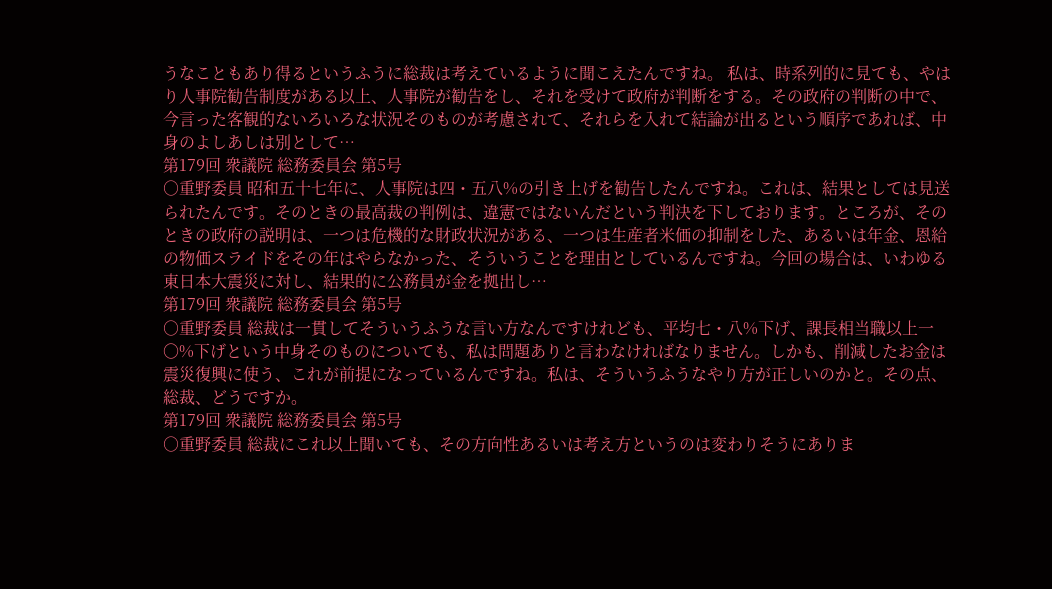うなこともあり得るというふうに総裁は考えているように聞こえたんですね。 私は、時系列的に見ても、やはり人事院勧告制度がある以上、人事院が勧告をし、それを受けて政府が判断をする。その政府の判断の中で、今言った客観的ないろいろな状況そのものが考慮されて、それらを入れて結論が出るという順序であれば、中身のよしあしは別として…
第179回 衆議院 総務委員会 第5号
○重野委員 昭和五十七年に、人事院は四・五八%の引き上げを勧告したんですね。これは、結果としては見送られたんです。そのときの最高裁の判例は、違憲ではないんだという判決を下しております。ところが、そのときの政府の説明は、一つは危機的な財政状況がある、一つは生産者米価の抑制をした、あるいは年金、恩給の物価スライドをその年はやらなかった、そういうことを理由としているんですね。今回の場合は、いわゆる東日本大震災に対し、結果的に公務員が金を拠出し…
第179回 衆議院 総務委員会 第5号
○重野委員 総裁は一貫してそういうふうな言い方なんですけれども、平均七・八%下げ、課長相当職以上一〇%下げという中身そのものについても、私は問題ありと言わなければなりません。しかも、削減したお金は震災復興に使う、これが前提になっているんですね。私は、そういうふうなやり方が正しいのかと。その点、総裁、どうですか。
第179回 衆議院 総務委員会 第5号
○重野委員 総裁にこれ以上聞いても、その方向性あるいは考え方というのは変わりそうにありま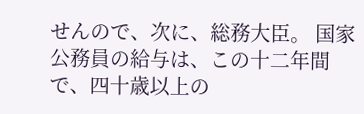せんので、次に、総務大臣。 国家公務員の給与は、この十二年間で、四十歳以上の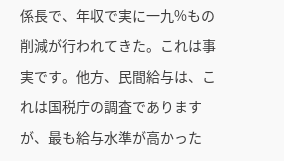係長で、年収で実に一九%もの削減が行われてきた。これは事実です。他方、民間給与は、これは国税庁の調査でありますが、最も給与水準が高かった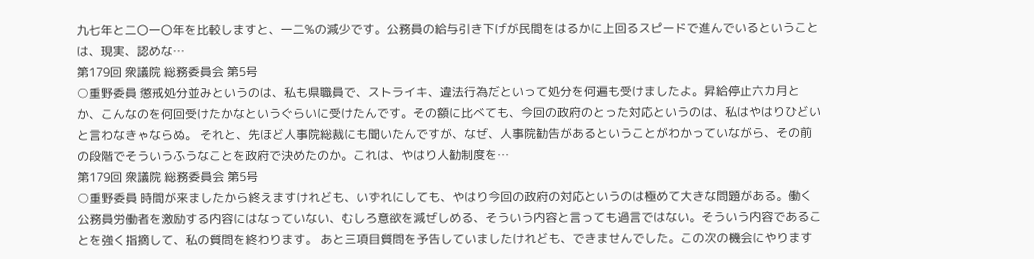九七年と二〇一〇年を比較しますと、一二%の減少です。公務員の給与引き下げが民間をはるかに上回るスピードで進んでいるということは、現実、認めな…
第179回 衆議院 総務委員会 第5号
○重野委員 懲戒処分並みというのは、私も県職員で、ストライキ、違法行為だといって処分を何遍も受けましたよ。昇給停止六カ月とか、こんなのを何回受けたかなというぐらいに受けたんです。その額に比べても、今回の政府のとった対応というのは、私はやはりひどいと言わなきゃならぬ。 それと、先ほど人事院総裁にも聞いたんですが、なぜ、人事院勧告があるということがわかっていながら、その前の段階でそういうふうなことを政府で決めたのか。これは、やはり人勧制度を…
第179回 衆議院 総務委員会 第5号
○重野委員 時間が来ましたから終えますけれども、いずれにしても、やはり今回の政府の対応というのは極めて大きな問題がある。働く公務員労働者を激励する内容にはなっていない、むしろ意欲を減ぜしめる、そういう内容と言っても過言ではない。そういう内容であることを強く指摘して、私の質問を終わります。 あと三項目質問を予告していましたけれども、できませんでした。この次の機会にやります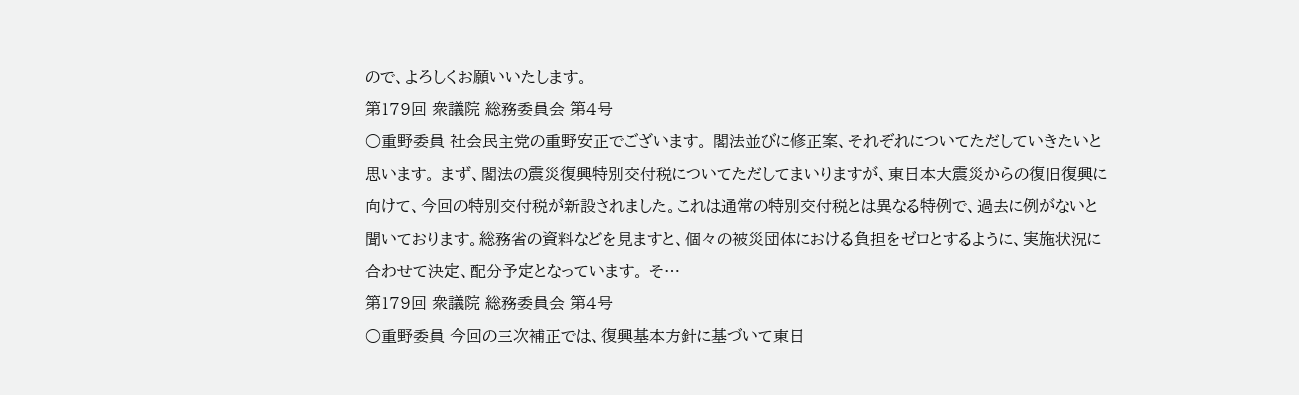ので、よろしくお願いいたします。
第179回 衆議院 総務委員会 第4号
○重野委員 社会民主党の重野安正でございます。 閣法並びに修正案、それぞれについてただしていきたいと思います。 まず、閣法の震災復興特別交付税についてただしてまいりますが、東日本大震災からの復旧復興に向けて、今回の特別交付税が新設されました。これは通常の特別交付税とは異なる特例で、過去に例がないと聞いております。総務省の資料などを見ますと、個々の被災団体における負担をゼロとするように、実施状況に合わせて決定、配分予定となっています。 そ…
第179回 衆議院 総務委員会 第4号
○重野委員 今回の三次補正では、復興基本方針に基づいて東日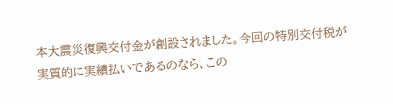本大震災復興交付金が創設されました。今回の特別交付税が実質的に実績払いであるのなら、この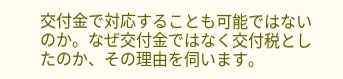交付金で対応することも可能ではないのか。なぜ交付金ではなく交付税としたのか、その理由を伺います。